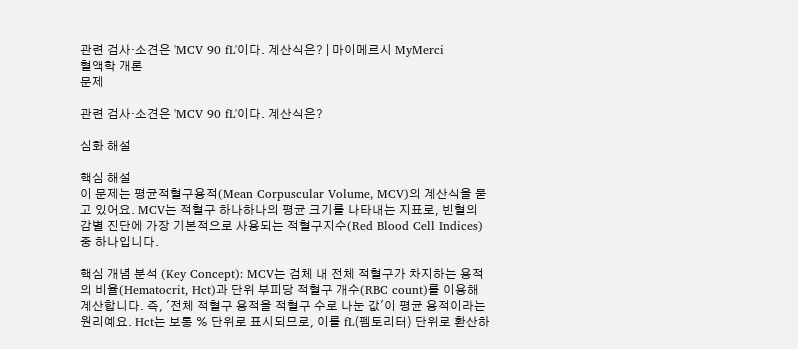관련 검사·소견은 'MCV 90 fL'이다. 계산식은? | 마이메르시 MyMerci
혈액학 개론
문제

관련 검사·소견은 'MCV 90 fL'이다. 계산식은?

심화 해설

핵심 해설
이 문제는 평균적혈구용적(Mean Corpuscular Volume, MCV)의 계산식을 묻고 있어요. MCV는 적혈구 하나하나의 평균 크기를 나타내는 지표로, 빈혈의 감별 진단에 가장 기본적으로 사용되는 적혈구지수(Red Blood Cell Indices) 중 하나입니다.

핵심 개념 분석 (Key Concept): MCV는 검체 내 전체 적혈구가 차지하는 용적의 비율(Hematocrit, Hct)과 단위 부피당 적혈구 개수(RBC count)를 이용해 계산합니다. 즉, '전체 적혈구 용적을 적혈구 수로 나눈 값'이 평균 용적이라는 원리예요. Hct는 보통 % 단위로 표시되므로, 이를 fL(펨토리터) 단위로 환산하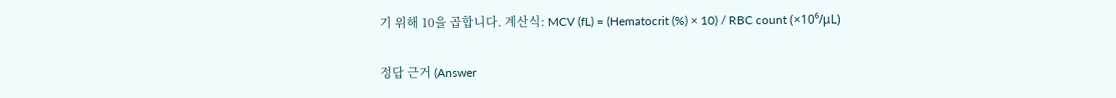기 위해 10을 곱합니다. 계산식: MCV (fL) = (Hematocrit (%) × 10) / RBC count (×10⁶/μL)

정답 근거 (Answer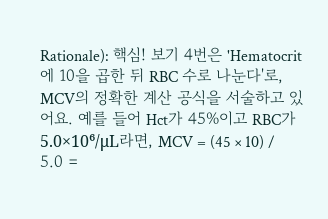Rationale): 핵심! 보기 4번은 'Hematocrit에 10을 곱한 뒤 RBC 수로 나눈다'로, MCV의 정확한 계산 공식을 서술하고 있어요. 예를 들어 Hct가 45%이고 RBC가 5.0×10⁶/μL라면, MCV = (45 × 10) / 5.0 =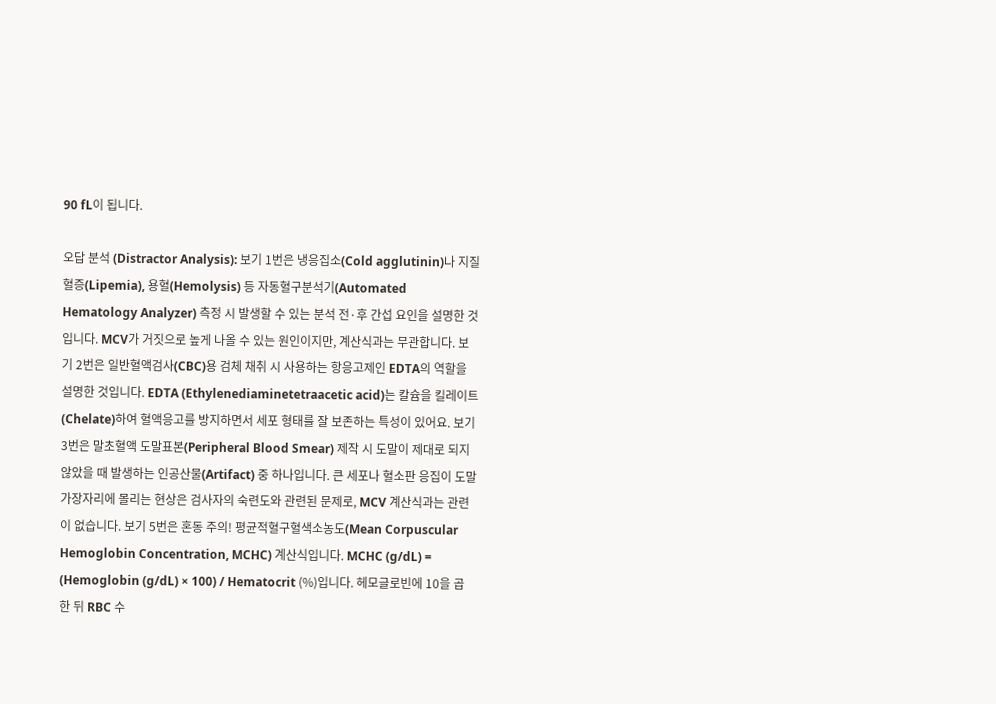90 fL이 됩니다.

오답 분석 (Distractor Analysis): 보기 1번은 냉응집소(Cold agglutinin)나 지질혈증(Lipemia), 용혈(Hemolysis) 등 자동혈구분석기(Automated Hematology Analyzer) 측정 시 발생할 수 있는 분석 전·후 간섭 요인을 설명한 것입니다. MCV가 거짓으로 높게 나올 수 있는 원인이지만, 계산식과는 무관합니다. 보기 2번은 일반혈액검사(CBC)용 검체 채취 시 사용하는 항응고제인 EDTA의 역할을 설명한 것입니다. EDTA (Ethylenediaminetetraacetic acid)는 칼슘을 킬레이트(Chelate)하여 혈액응고를 방지하면서 세포 형태를 잘 보존하는 특성이 있어요. 보기 3번은 말초혈액 도말표본(Peripheral Blood Smear) 제작 시 도말이 제대로 되지 않았을 때 발생하는 인공산물(Artifact) 중 하나입니다. 큰 세포나 혈소판 응집이 도말 가장자리에 몰리는 현상은 검사자의 숙련도와 관련된 문제로, MCV 계산식과는 관련이 없습니다. 보기 5번은 혼동 주의! 평균적혈구혈색소농도(Mean Corpuscular Hemoglobin Concentration, MCHC) 계산식입니다. MCHC (g/dL) = (Hemoglobin (g/dL) × 100) / Hematocrit (%)입니다. 헤모글로빈에 10을 곱한 뒤 RBC 수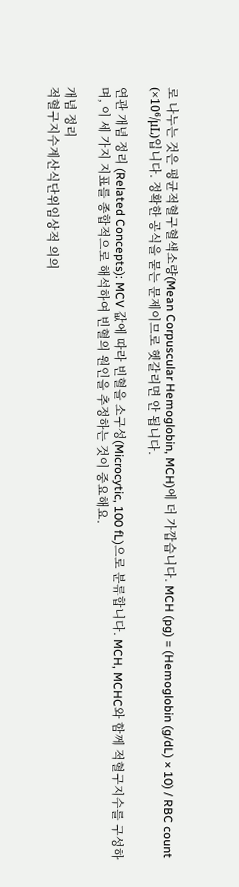로 나누는 것은 평균적혈구혈색소량(Mean Corpuscular Hemoglobin, MCH)에 더 가깝습니다. MCH (pg) = (Hemoglobin (g/dL) × 10) / RBC count (×10⁶/μL)입니다. 정확한 공식을 묻는 문제이므로 헷갈리면 안 됩니다.

연관 개념 정리 (Related Concepts): MCV 값에 따라 빈혈을 소구성(Microcytic, 100 fL)으로 분류합니다. MCH, MCHC와 함께 적혈구지수를 구성하며, 이 세 가지 지표를 종합적으로 해석하여 빈혈의 원인을 추정하는 것이 중요해요.

개념 정리
적혈구지수계산식단위임상적 의의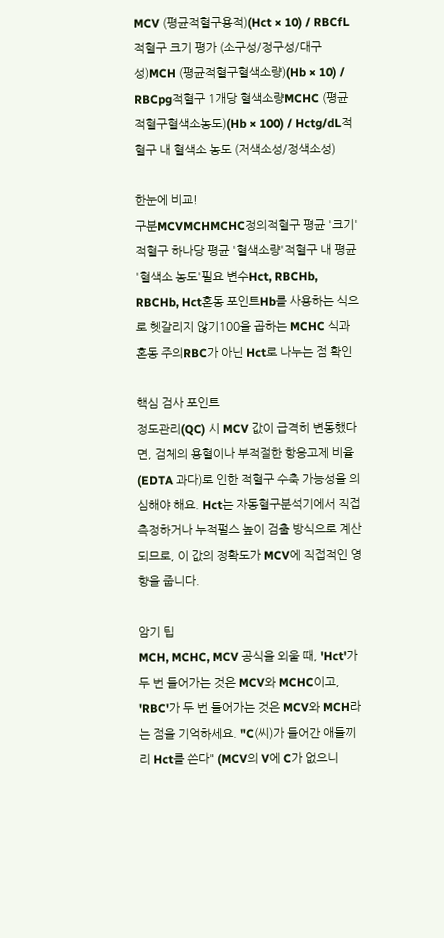MCV (평균적혈구용적)(Hct × 10) / RBCfL적혈구 크기 평가 (소구성/정구성/대구성)MCH (평균적혈구혈색소량)(Hb × 10) / RBCpg적혈구 1개당 혈색소량MCHC (평균적혈구혈색소농도)(Hb × 100) / Hctg/dL적혈구 내 혈색소 농도 (저색소성/정색소성)

한눈에 비교!
구분MCVMCHMCHC정의적혈구 평균 '크기'적혈구 하나당 평균 '혈색소량'적혈구 내 평균 '혈색소 농도'필요 변수Hct, RBCHb, RBCHb, Hct혼동 포인트Hb를 사용하는 식으로 헷갈리지 않기100을 곱하는 MCHC 식과 혼동 주의RBC가 아닌 Hct로 나누는 점 확인

핵심 검사 포인트
정도관리(QC) 시 MCV 값이 급격히 변동했다면, 검체의 용혈이나 부적절한 항응고제 비율(EDTA 과다)로 인한 적혈구 수축 가능성을 의심해야 해요. Hct는 자동혈구분석기에서 직접 측정하거나 누적펄스 높이 검출 방식으로 계산되므로, 이 값의 정확도가 MCV에 직접적인 영향을 줍니다.

암기 팁
MCH, MCHC, MCV 공식을 외울 때, 'Hct'가 두 번 들어가는 것은 MCV와 MCHC이고, 'RBC'가 두 번 들어가는 것은 MCV와 MCH라는 점을 기억하세요. "C(씨)가 들어간 애들끼리 Hct를 쓴다" (MCV의 V에 C가 없으니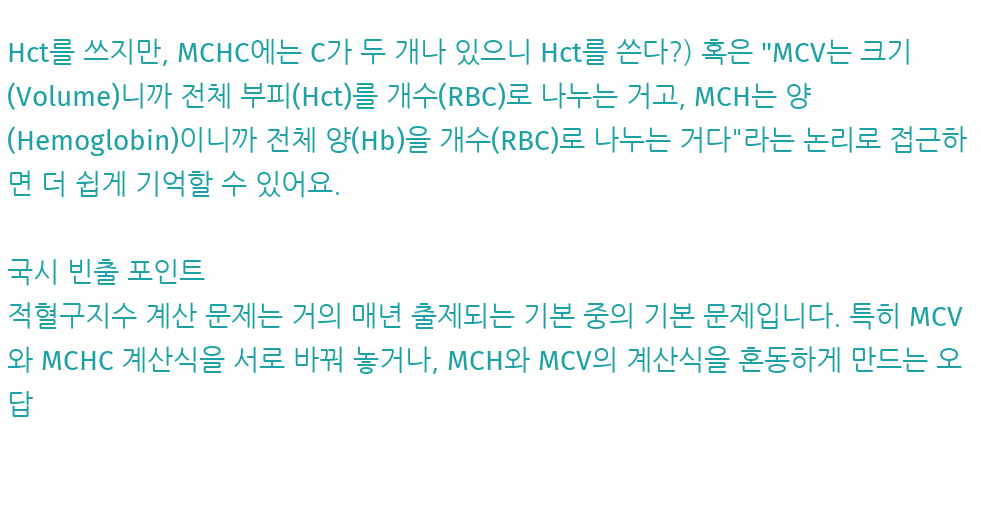Hct를 쓰지만, MCHC에는 C가 두 개나 있으니 Hct를 쓴다?) 혹은 "MCV는 크기(Volume)니까 전체 부피(Hct)를 개수(RBC)로 나누는 거고, MCH는 양(Hemoglobin)이니까 전체 양(Hb)을 개수(RBC)로 나누는 거다"라는 논리로 접근하면 더 쉽게 기억할 수 있어요.

국시 빈출 포인트
적혈구지수 계산 문제는 거의 매년 출제되는 기본 중의 기본 문제입니다. 특히 MCV와 MCHC 계산식을 서로 바꿔 놓거나, MCH와 MCV의 계산식을 혼동하게 만드는 오답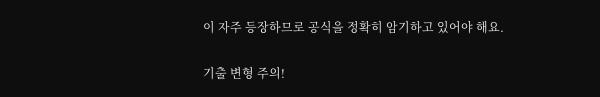이 자주 등장하므로 공식을 정확히 암기하고 있어야 해요.

기출 변형 주의!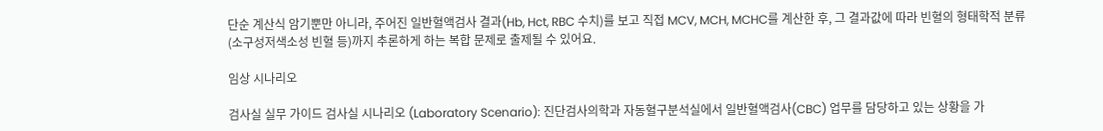단순 계산식 암기뿐만 아니라, 주어진 일반혈액검사 결과(Hb, Hct, RBC 수치)를 보고 직접 MCV, MCH, MCHC를 계산한 후, 그 결과값에 따라 빈혈의 형태학적 분류(소구성저색소성 빈혈 등)까지 추론하게 하는 복합 문제로 출제될 수 있어요.

임상 시나리오

검사실 실무 가이드 검사실 시나리오 (Laboratory Scenario): 진단검사의학과 자동혈구분석실에서 일반혈액검사(CBC) 업무를 담당하고 있는 상황을 가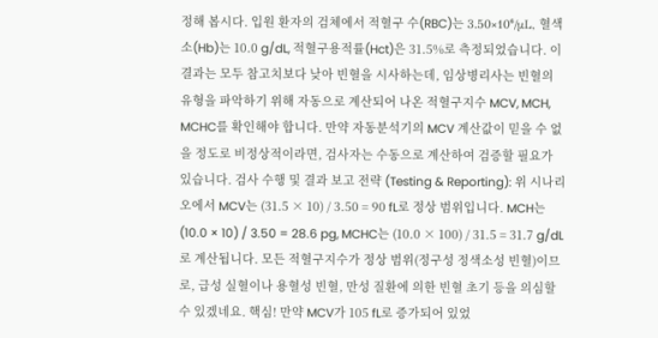정해 봅시다. 입원 환자의 검체에서 적혈구 수(RBC)는 3.50×10⁶/μL, 혈색소(Hb)는 10.0 g/dL, 적혈구용적률(Hct)은 31.5%로 측정되었습니다. 이 결과는 모두 참고치보다 낮아 빈혈을 시사하는데, 임상병리사는 빈혈의 유형을 파악하기 위해 자동으로 계산되어 나온 적혈구지수 MCV, MCH, MCHC를 확인해야 합니다. 만약 자동분석기의 MCV 계산값이 믿을 수 없을 정도로 비정상적이라면, 검사자는 수동으로 계산하여 검증할 필요가 있습니다. 검사 수행 및 결과 보고 전략 (Testing & Reporting): 위 시나리오에서 MCV는 (31.5 × 10) / 3.50 = 90 fL로 정상 범위입니다. MCH는 (10.0 × 10) / 3.50 = 28.6 pg, MCHC는 (10.0 × 100) / 31.5 = 31.7 g/dL로 계산됩니다. 모든 적혈구지수가 정상 범위(정구성 정색소성 빈혈)이므로, 급성 실혈이나 용혈성 빈혈, 만성 질환에 의한 빈혈 초기 등을 의심할 수 있겠네요. 핵심! 만약 MCV가 105 fL로 증가되어 있었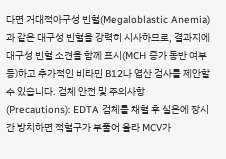다면 거대적아구성 빈혈(Megaloblastic Anemia)과 같은 대구성 빈혈을 강력히 시사하므로, 결과지에 대구성 빈혈 소견을 함께 표시(MCH 증가 동반 여부 등)하고 추가적인 비타민 B12나 엽산 검사를 제안할 수 있습니다. 검체 안전 및 주의사항 (Precautions): EDTA 검체를 채혈 후 실온에 장시간 방치하면 적혈구가 부풀어 올라 MCV가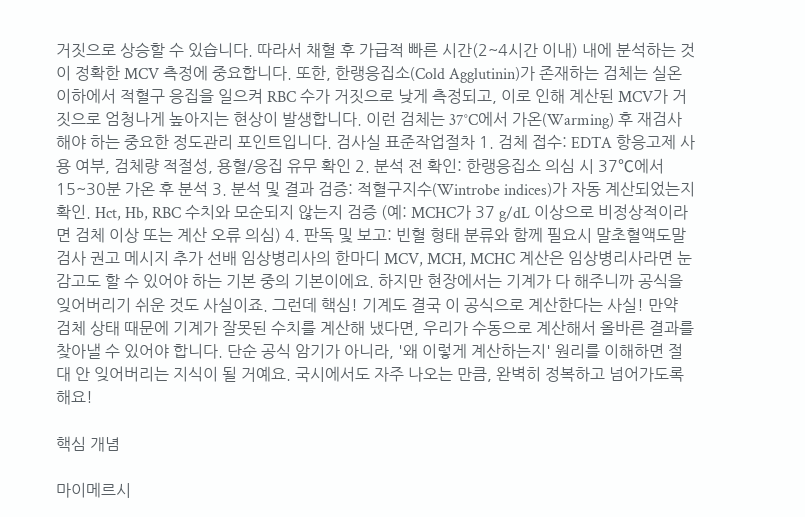거짓으로 상승할 수 있습니다. 따라서 채혈 후 가급적 빠른 시간(2~4시간 이내) 내에 분석하는 것이 정확한 MCV 측정에 중요합니다. 또한, 한랭응집소(Cold Agglutinin)가 존재하는 검체는 실온 이하에서 적혈구 응집을 일으켜 RBC 수가 거짓으로 낮게 측정되고, 이로 인해 계산된 MCV가 거짓으로 엄청나게 높아지는 현상이 발생합니다. 이런 검체는 37°C에서 가온(Warming) 후 재검사해야 하는 중요한 정도관리 포인트입니다. 검사실 표준작업절차 1. 검체 접수: EDTA 항응고제 사용 여부, 검체량 적절성, 용혈/응집 유무 확인 2. 분석 전 확인: 한랭응집소 의심 시 37℃에서 15~30분 가온 후 분석 3. 분석 및 결과 검증: 적혈구지수(Wintrobe indices)가 자동 계산되었는지 확인. Hct, Hb, RBC 수치와 모순되지 않는지 검증 (예: MCHC가 37 g/dL 이상으로 비정상적이라면 검체 이상 또는 계산 오류 의심) 4. 판독 및 보고: 빈혈 형태 분류와 함께 필요시 말초혈액도말검사 권고 메시지 추가 선배 임상병리사의 한마디 MCV, MCH, MCHC 계산은 임상병리사라면 눈 감고도 할 수 있어야 하는 기본 중의 기본이에요. 하지만 현장에서는 기계가 다 해주니까 공식을 잊어버리기 쉬운 것도 사실이죠. 그런데 핵심! 기계도 결국 이 공식으로 계산한다는 사실! 만약 검체 상태 때문에 기계가 잘못된 수치를 계산해 냈다면, 우리가 수동으로 계산해서 올바른 결과를 찾아낼 수 있어야 합니다. 단순 공식 암기가 아니라, '왜 이렇게 계산하는지' 원리를 이해하면 절대 안 잊어버리는 지식이 될 거예요. 국시에서도 자주 나오는 만큼, 완벽히 정복하고 넘어가도록 해요!

핵심 개념

마이메르시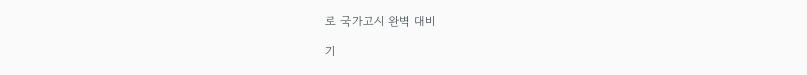로 국가고시 완벽 대비

기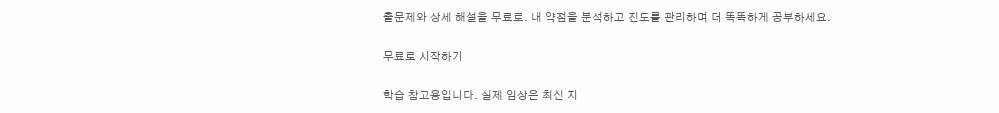출문제와 상세 해설을 무료로. 내 약점을 분석하고 진도를 관리하며 더 똑똑하게 공부하세요.

무료로 시작하기

학습 참고용입니다. 실제 임상은 최신 지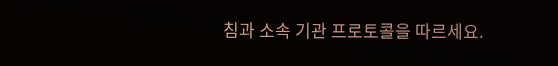침과 소속 기관 프로토콜을 따르세요.